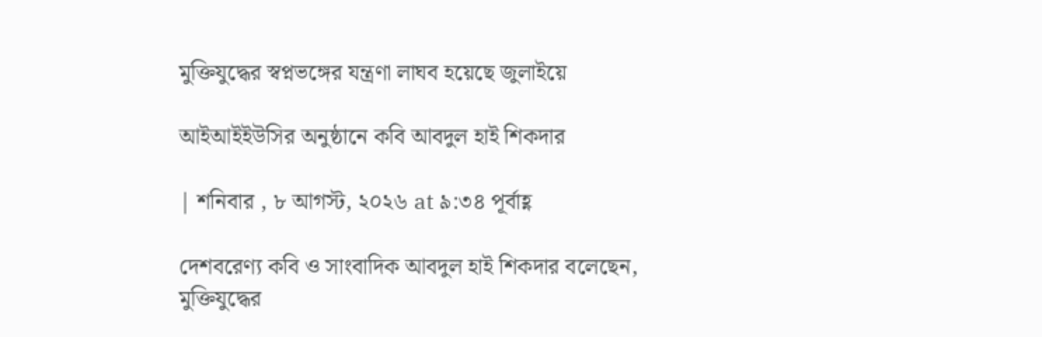মুক্তিযুদ্ধের স্বপ্নভঙ্গের যন্ত্রণা লাঘব হয়েছে জুলাইয়ে

আইআইইউসির অনুষ্ঠানে কবি আবদুল হাই শিকদার

| শনিবার , ৮ আগস্ট, ২০২৬ at ৯:৩৪ পূর্বাহ্ণ

দেশবরেণ্য কবি ও সাংবাদিক আবদুল হাই শিকদার বলেছেন, মুক্তিযুদ্ধের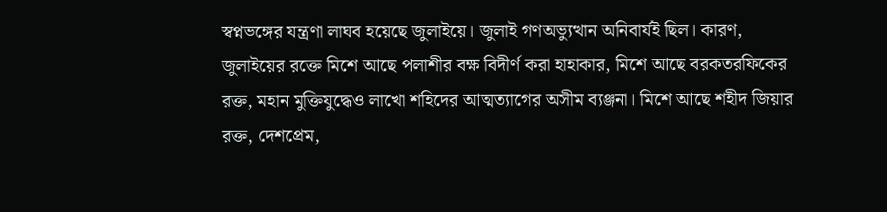স্বপ্নভঙ্গের যন্ত্রণা লাঘব হয়েছে জুলাইয়ে। জুলাই গণঅভ্যুত্থান অনিবার্যই ছিল। কারণ, জুলাইয়ের রক্তে মিশে আছে পলাশীর বক্ষ বিদীর্ণ করা হাহাকার, মিশে আছে বরকতরফিকের রক্ত, মহান মুক্তিযুদ্ধেও লাখো শহিদের আত্মত্যাগের অসীম ব্যঞ্জনা। মিশে আছে শহীদ জিয়ার রক্ত, দেশপ্রেম,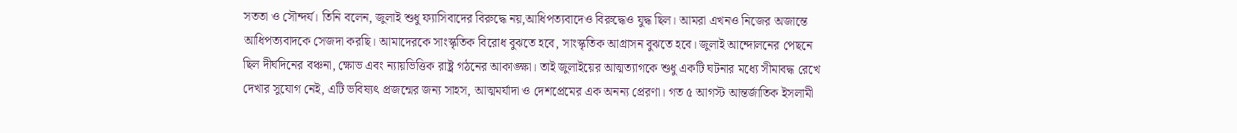সততা ও সৌন্দর্য। তিনি বলেন, জুলাই শুধু ফ্যাসিবাদের বিরুদ্ধে নয়,আধিপত্যবাদেও বিরুদ্ধেও যুদ্ধ ছিল। আমরা এখনও নিজের অজান্তে আধিপত্যবাদকে সেজদা করছি। আমাদেরকে সাংস্কৃতিক বিরোধ বুঝতে হবে, সাংস্কৃতিক আগ্রাসন বুঝতে হবে। জুলাই আন্দোলনের পেছনে ছিল দীর্ঘদিনের বঞ্চনা, ক্ষোভ এবং ন্যায়ভিত্তিক রাষ্ট্র গঠনের আকাঙ্ক্ষা। তাই জুলাইয়ের আত্মত্যাগকে শুধু একটি ঘটনার মধ্যে সীমাবদ্ধ রেখে দেখার সুযোগ নেই, এটি ভবিষ্যৎ প্রজন্মের জন্য সাহস, আত্মমর্যাদা ও দেশপ্রেমের এক অনন্য প্রেরণা। গত ৫ আগস্ট আন্তর্জাতিক ইসলামী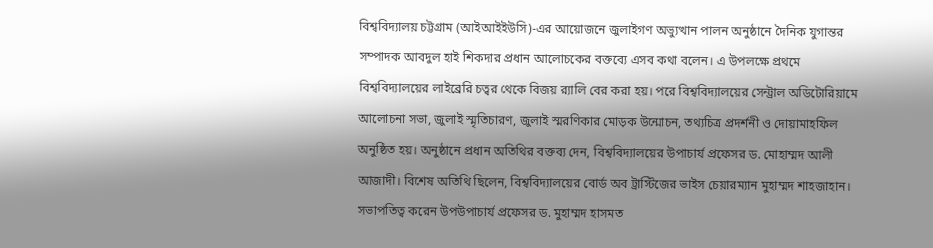বিশ্ববিদ্যালয় চট্টগ্রাম (আইআইইউসি)-এর আয়োজনে জুলাইগণ অভ্যুত্থান পালন অনুষ্ঠানে দৈনিক যুগান্তর সম্পাদক আবদুল হাই শিকদার প্রধান আলোচকের বক্তব্যে এসব কথা বলেন। এ উপলক্ষে প্রথমে বিশ্ববিদ্যালয়ের লাইব্রেরি চত্বর থেকে বিজয় র‌্যালি বের করা হয়। পরে বিশ্ববিদ্যালয়ের সেন্ট্রাল অডিটোরিয়ামে আলোচনা সভা, জুলাই স্মৃতিচারণ, জুলাই স্মরণিকার মোড়ক উন্মোচন, তথ্যচিত্র প্রদর্শনী ও দোয়ামাহফিল অনুষ্ঠিত হয়। অনুষ্ঠানে প্রধান অতিথির বক্তব্য দেন, বিশ্ববিদ্যালয়ের উপাচার্য প্রফেসর ড. মোহাম্মদ আলী আজাদী। বিশেষ অতিথি ছিলেন, বিশ্ববিদ্যালয়ের বোর্ড অব ট্রাস্টিজের ভাইস চেয়ারম্যান মুহাম্মদ শাহজাহান। সভাপতিত্ব করেন উপউপাচার্য প্রফেসর ড. মুহাম্মদ হাসমত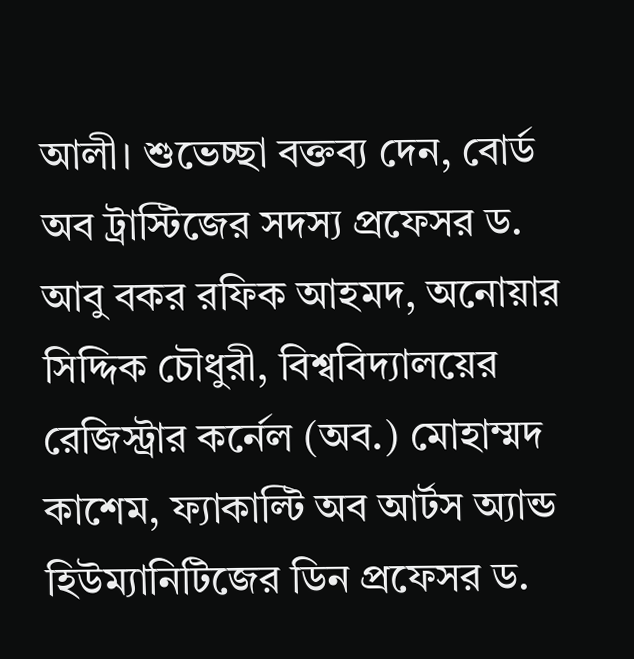আলী। শুভেচ্ছা বক্তব্য দেন, বোর্ড অব ট্রাস্টিজের সদস্য প্রফেসর ড. আবু বকর রফিক আহমদ, অনোয়ার সিদ্দিক চৌধুরী, বিশ্ববিদ্যালয়ের রেজিস্ট্রার কর্নেল (অব.) মোহাম্মদ কাশেম, ফ্যাকাল্টি অব আর্টস অ্যান্ড হিউম্যানিটিজের ডিন প্রফেসর ড.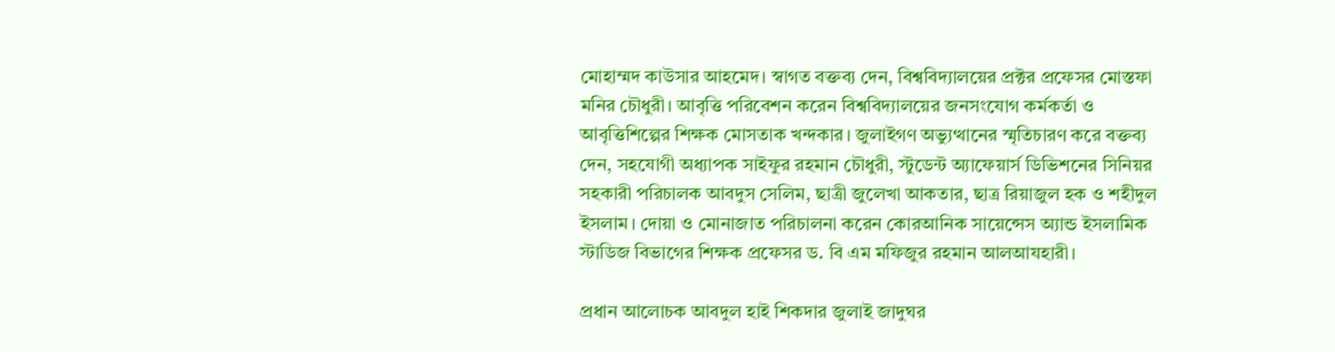মোহাম্মদ কাউসার আহমেদ। স্বাগত বক্তব্য দেন, বিশ্ববিদ্যালয়ের প্রক্টর প্রফেসর মোস্তফা মনির চৌধুরী। আবৃত্তি পরিবেশন করেন বিশ্ববিদ্যালয়ের জনসংযোগ কর্মকর্তা ও আবৃত্তিশিল্পের শিক্ষক মোসতাক খন্দকার। জুলাইগণ অভ্যুত্থানের স্মৃতিচারণ করে বক্তব্য দেন, সহযোগী অধ্যাপক সাইফুর রহমান চৌধুরী, স্টুডেন্ট অ্যাফেয়ার্স ডিভিশনের সিনিয়র সহকারী পরিচালক আবদুস সেলিম, ছাত্রী জুলেখা আকতার, ছাত্র রিয়াজুল হক ও শহীদুল ইসলাম। দোয়া ও মোনাজাত পরিচালনা করেন কোরআনিক সায়েন্সেস অ্যান্ড ইসলামিক স্টাডিজ বিভাগের শিক্ষক প্রফেসর ড. বি এম মফিজুর রহমান আলআযহারী।

প্রধান আলোচক আবদুল হাই শিকদার জুলাই জাদুঘর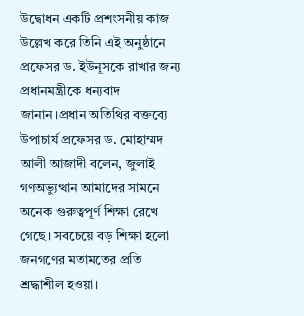উদ্বোধন একটি প্রশংসনীয় কাজ উল্লেখ করে তিনি এই অনুষ্ঠানে প্রফেসর ড. ইউনূসকে রাখার জন্য প্রধানমন্ত্রীকে ধন্যবাদ জানান।প্রধান অতিথির বক্তব্যে উপাচার্য প্রফেসর ড. মোহাম্মদ আলী আজাদী বলেন, জুলাই গণঅভ্যুত্থান আমাদের সামনে অনেক গুরুত্বপূর্ণ শিক্ষা রেখে গেছে। সবচেয়ে বড় শিক্ষা হলো জনগণের মতামতের প্রতি শ্রদ্ধাশীল হওয়া।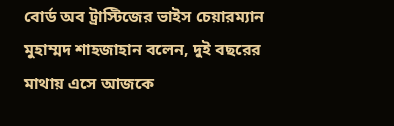বোর্ড অব ট্রাস্টিজের ভাইস চেয়ারম্যান মুহাম্মদ শাহজাহান বলেন, দুই বছরের মাথায় এসে আজকে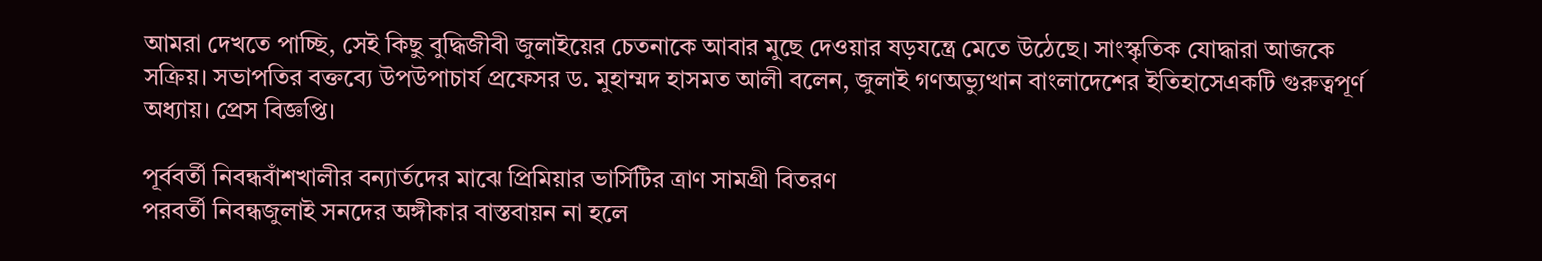আমরা দেখতে পাচ্ছি, সেই কিছু বুদ্ধিজীবী জুলাইয়ের চেতনাকে আবার মুছে দেওয়ার ষড়যন্ত্রে মেতে উঠেছে। সাংস্কৃতিক যোদ্ধারা আজকে সক্রিয়। সভাপতির বক্তব্যে উপউপাচার্য প্রফেসর ড. মুহাম্মদ হাসমত আলী বলেন, জুলাই গণঅভ্যুত্থান বাংলাদেশের ইতিহাসেএকটি গুরুত্বপূর্ণ অধ্যায়। প্রেস বিজ্ঞপ্তি।

পূর্ববর্তী নিবন্ধবাঁশখালীর বন্যার্তদের মাঝে প্রিমিয়ার ভার্সিটির ত্রাণ সামগ্রী বিতরণ
পরবর্তী নিবন্ধজুলাই সনদের অঙ্গীকার বাস্তবায়ন না হলে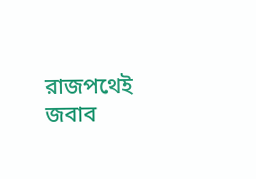রাজপথেই জবাব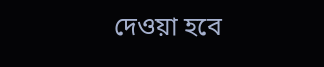দেওয়া হবে